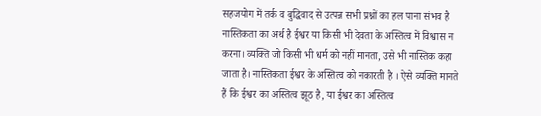सहजयोग में तर्क व बुद्धिवाद से उत्पन्न सभी प्रश्नों का हल पाना संभव है
नास्तिकता का अर्थ है ईश्वर या किसी भी देवता के अस्तित्व में विश्वास न करना। व्यक्ति जो किसी भी धर्म को नहीं मानता, उसे भी नास्तिक कहा जाता है। नास्तिकता ईश्वर के अस्तित्व को नकारती है । ऐसे व्यक्ति मानते हैं कि ईश्वर का अस्तित्व झूठ है, या ईश्वर का अस्तित्व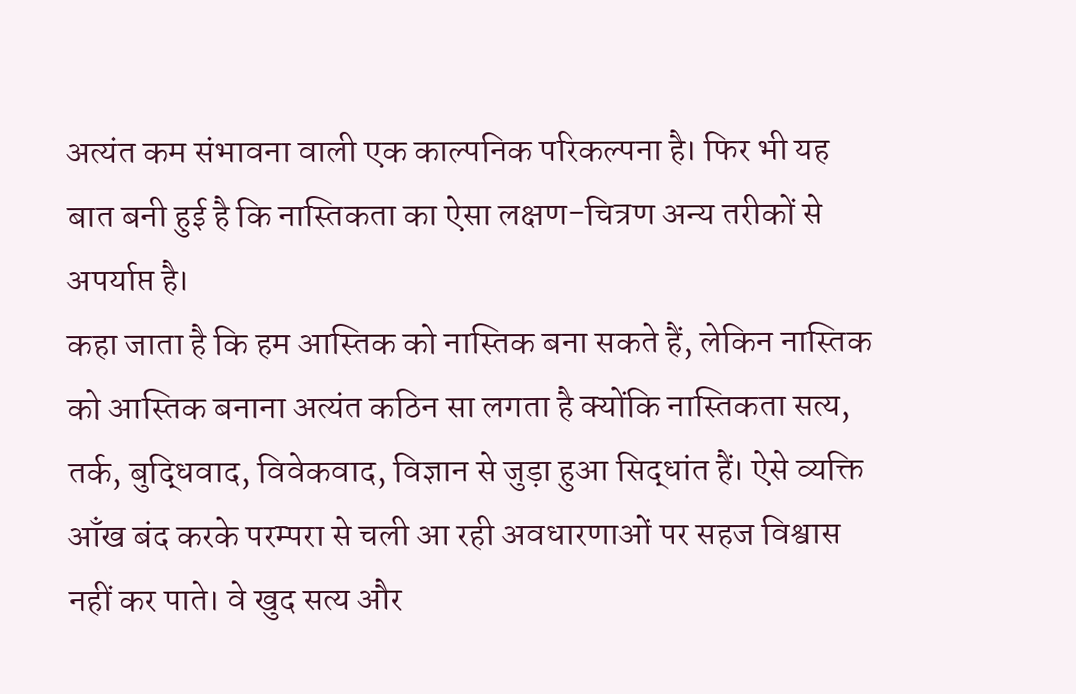अत्यंत कम संभावना वाली एक काल्पनिक परिकल्पना है। फिर भी यह बात बनी हुई है कि नास्तिकता का ऐसा लक्षण-चित्रण अन्य तरीकों से अपर्याप्त है।
कहा जाता है कि हम आस्तिक को नास्तिक बना सकते हैं, लेकिन नास्तिक को आस्तिक बनाना अत्यंत कठिन सा लगता है क्योंकि नास्तिकता सत्य, तर्क, बुद्धिवाद, विवेकवाद, विज्ञान से जुड़ा हुआ सिद्धांत हैं। ऐसे व्यक्ति आँख बंद करके परम्परा से चली आ रही अवधारणाओं पर सहज विश्वास नहीं कर पाते। वे खुद सत्य और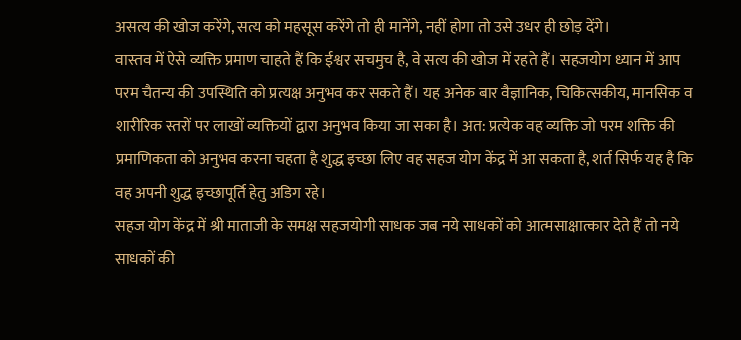असत्य की खोज करेंगे, सत्य को महसूस करेंगे तो ही मानेंगे, नहीं होगा तो उसे उधर ही छोड़ देंगे।
वास्तव में ऐसे व्यक्ति प्रमाण चाहते हैं कि ईश्वर सचमुच है, वे सत्य की खोज में रहते हैं। सहजयोग ध्यान में आप परम चैतन्य की उपस्थिति को प्रत्यक्ष अनुभव कर सकते हैं। यह अनेक बार वैज्ञानिक, चिकित्सकीय, मानसिक व शारीरिक स्तरों पर लाखों व्यक्तियों द्वारा अनुभव किया जा सका है। अत: प्रत्येक वह व्यक्ति जो परम शक्ति की प्रमाणिकता को अनुभव करना चहता है शुद्ध इच्छा लिए वह सहज योग केंद्र में आ सकता है, शर्त सिर्फ यह है कि वह अपनी शुद्ध इच्छापूर्ति हेतु अडिग रहे।
सहज योग केंद्र में श्री माताजी के समक्ष सहजयोगी साधक जब नये साधकों को आत्मसाक्षात्कार देते हैं तो नये साधकों की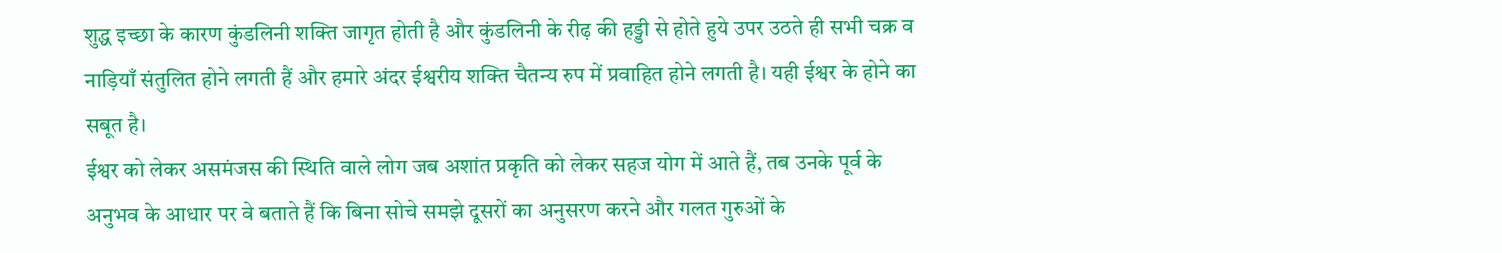शुद्ध इच्छा के कारण कुंडलिनी शक्ति जागृत होती है और कुंडलिनी के रीढ़ की हड्डी से होते हुये उपर उठते ही सभी चक्र व नाड़ियाँ संतुलित होने लगती हैं और हमारे अंदर ईश्वरीय शक्ति चैतन्य रुप में प्रवाहित होने लगती है। यही ईश्वर के होने का सबूत है।
ईश्वर को लेकर असमंजस की स्थिति वाले लोग जब अशांत प्रकृति को लेकर सहज योग में आते हैं, तब उनके पूर्व के अनुभव के आधार पर वे बताते हैं कि बिना सोचे समझे दूसरों का अनुसरण करने और गलत गुरुओं के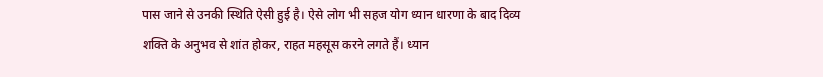पास जाने से उनकी स्थिति ऐसी हुई है। ऐसे लोग भी सहज योग ध्यान धारणा के बाद दिव्य शक्ति के अनुभव से शांत होकर, राहत महसूस करने लगते हैं। ध्यान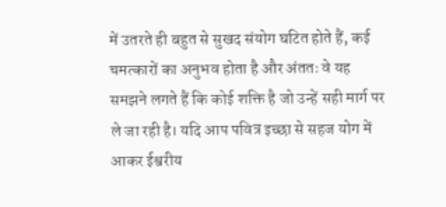में उतरते ही बहुत से सुखद संयोग घटित होते हैं, कई चमत्कारों का अनुभव होता है और अंततः वे यह समझने लगते हैं कि कोई शक्ति है जो उन्हें सही मार्ग पर ले जा रही है। यदि आप पवित्र इच्छा से सहज योग में आकर ईश्वरीय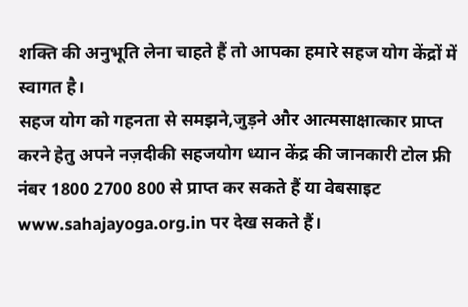शक्ति की अनुभूति लेना चाहते हैं तो आपका हमारे सहज योग केंद्रों में स्वागत है।
सहज योग को गहनता से समझने,जुड़ने और आत्मसाक्षात्कार प्राप्त करने हेतु अपने नज़दीकी सहजयोग ध्यान केंद्र की जानकारी टोल फ्री नंबर 1800 2700 800 से प्राप्त कर सकते हैं या वेबसाइट www.sahajayoga.org.in पर देख सकते हैं।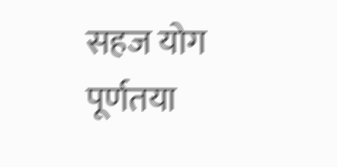सहज योग पूर्णतया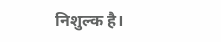निशुल्क है।